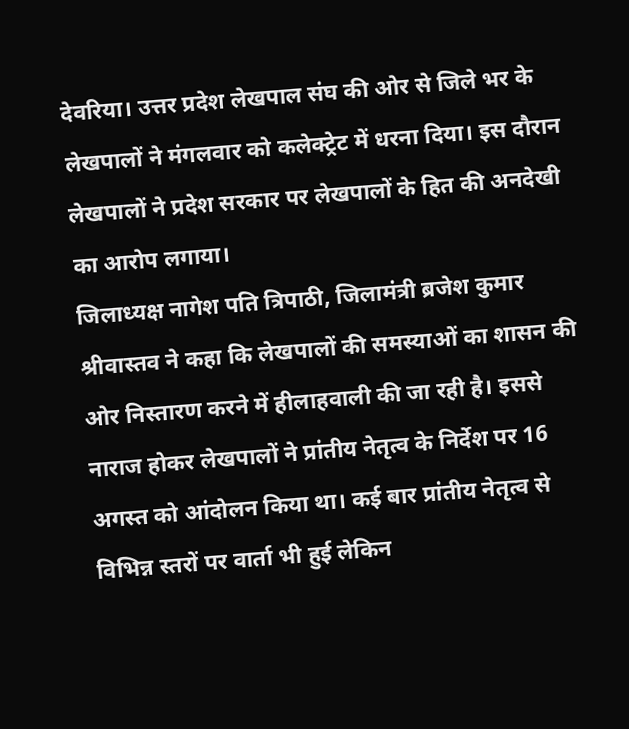देवरिया। उत्तर प्रदेश लेखपाल संघ की ओर से जिले भर के लेखपालों ने मंगलवार को कलेक्ट्रेट में धरना दिया। इस दौरान लेखपालों ने प्रदेश सरकार पर लेखपालों के हित की अनदेखी का आरोप लगाया।
जिलाध्यक्ष नागेश पति त्रिपाठी, जिलामंत्री ब्रजेश कुमार श्रीवास्तव ने कहा कि लेखपालों की समस्याओं का शासन की ओर निस्तारण करने में हीलाहवाली की जा रही है। इससे नाराज होकर लेखपालों ने प्रांतीय नेतृत्व के निर्देश पर 16 अगस्त को आंदोलन किया था। कई बार प्रांतीय नेतृत्व से विभिन्न स्तरों पर वार्ता भी हुई लेकिन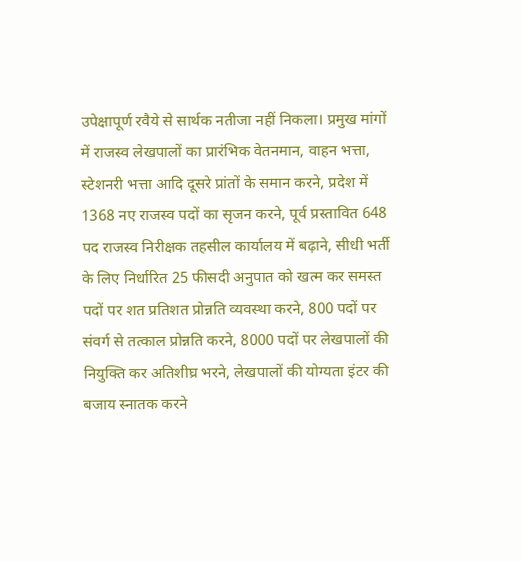उपेक्षापूर्ण रवैये से सार्थक नतीजा नहीं निकला। प्रमुख मांगों में राजस्व लेखपालों का प्रारंभिक वेतनमान, वाहन भत्ता, स्टेशनरी भत्ता आदि दूसरे प्रांतों के समान करने, प्रदेश में 1368 नए राजस्व पदों का सृजन करने, पूर्व प्रस्तावित 648 पद राजस्व निरीक्षक तहसील कार्यालय में बढ़ाने, सीधी भर्ती के लिए निर्धारित 25 फीसदी अनुपात को खत्म कर समस्त पदों पर शत प्रतिशत प्रोन्नति व्यवस्था करने, 800 पदों पर संवर्ग से तत्काल प्रोन्नति करने, 8000 पदों पर लेखपालों की नियुक्ति कर अतिशीघ्र भरने, लेखपालों की योग्यता इंटर की बजाय स्नातक करने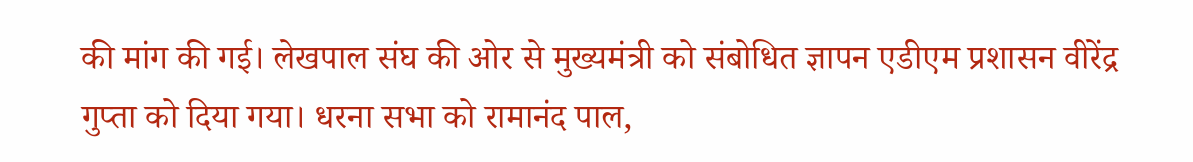की मांग की गई। लेखपाल संघ की ओर से मुख्यमंत्री को संबोधित ज्ञापन एडीएम प्रशासन वीरेंद्र गुप्ता को दिया गया। धरना सभा को रामानंद पाल,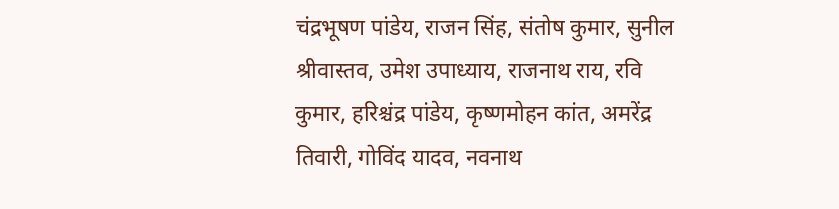चंद्रभूषण पांडेय, राजन सिंह, संतोष कुमार, सुनील श्रीवास्तव, उमेश उपाध्याय, राजनाथ राय, रवि कुमार, हरिश्चंद्र पांडेय, कृष्णमोहन कांत, अमरेंद्र तिवारी, गोविंद यादव, नवनाथ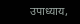उपाध्याय,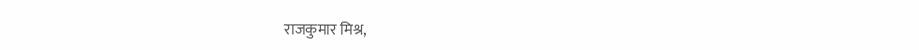राजकुमार मिश्र,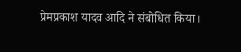प्रेमप्रकाश यादव आदि ने संबोधित किया।